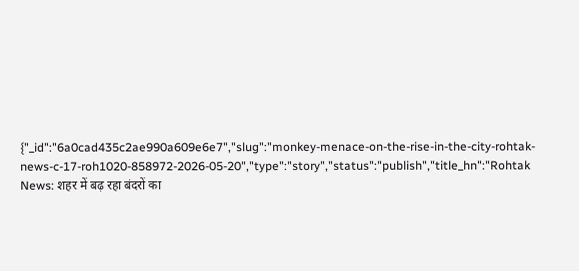{"_id":"6a0cad435c2ae990a609e6e7","slug":"monkey-menace-on-the-rise-in-the-city-rohtak-news-c-17-roh1020-858972-2026-05-20","type":"story","status":"publish","title_hn":"Rohtak News: शहर में बढ़ रहा बंदरों का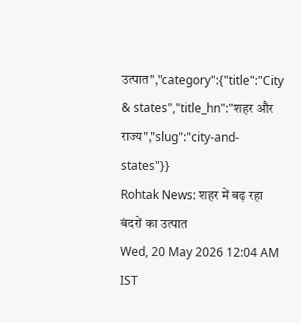उत्पात","category":{"title":"City & states","title_hn":"शहर और राज्य","slug":"city-and-states"}}
Rohtak News: शहर में बढ़ रहा बंदरों का उत्पात
Wed, 20 May 2026 12:04 AM IST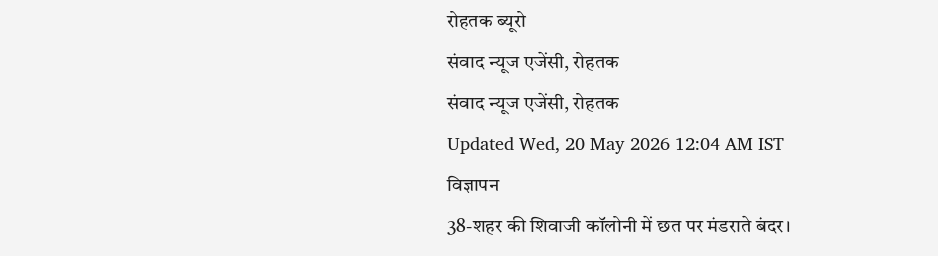रोहतक ब्यूरो
संवाद न्यूज एजेंसी, रोहतक
संवाद न्यूज एजेंसी, रोहतक
Updated Wed, 20 May 2026 12:04 AM IST
विज्ञापन
38-शहर की शिवाजी कॉलोनी में छत पर मंडराते बंदर।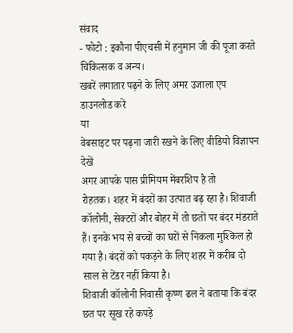संवाद
- फोटो : इकौना पीएचसी में हनुमान जी की पूजा करते चिकित्सक व अन्य।
खबरें लगातार पढ़ने के लिए अमर उजाला एप डाउनलोड करें
या
वेबसाइट पर पढ़ना जारी रखने के लिए वीडियो विज्ञापन देखें
अगर आपके पास प्रीमियम मेंबरशिप है तो
रोहतक। शहर में बंदरों का उत्पात बढ़ रहा है। शिवाजी कॉलोनी, सेक्टरों और बोहर में तो छतों पर बंदर मंडराते हैं। इनके भय से बच्चों का घरों से निकला मुश्किल हो गया है। बंदरों को पकड़ने के लिए शहर में करीब दो साल से टेंडर नहीं किया है।
शिवाजी कॉलोनी निवासी कृष्ण ढल ने बताया कि बंदर छत पर सूख रहे कपड़े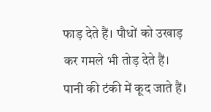फाड़ देते हैं। पौधों को उखाड़ कर गमले भी तोड़ देते हैं। पानी की टंकी में कूद जाते हैं।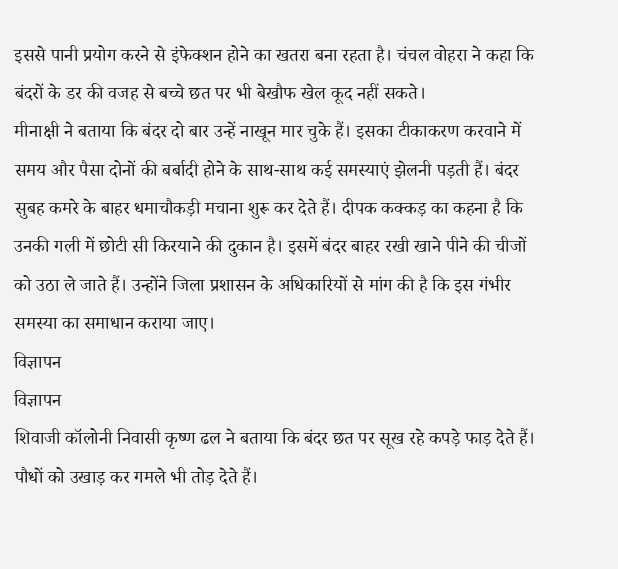इससे पानी प्रयोग करने से इंफेक्शन होने का खतरा बना रहता है। चंचल वोहरा ने कहा कि बंदरों के डर की वजह से बच्चे छत पर भी बेखौफ खेल कूद नहीं सकते।
मीनाक्षी ने बताया कि बंदर दो बार उन्हें नाखून मार चुके हैं। इसका टीकाकरण करवाने में समय और पैसा दोनों की बर्बादी होने के साथ-साथ कई समस्याएं झेलनी पड़ती हैं। बंदर सुबह कमरे के बाहर धमाचौकड़ी मचाना शुरू कर देते हैं। दीपक कक्कड़ का कहना है कि उनकी गली में छोटी सी किरयाने की दुकान है। इसमें बंदर बाहर रखी खाने पीने की चीजों को उठा ले जाते हैं। उन्होंने जिला प्रशासन के अधिकारियों से मांग की है कि इस गंभीर समस्या का समाधान कराया जाए।
विज्ञापन
विज्ञापन
शिवाजी कॉलोनी निवासी कृष्ण ढल ने बताया कि बंदर छत पर सूख रहे कपड़े फाड़ देते हैं। पौधों को उखाड़ कर गमले भी तोड़ देते हैं।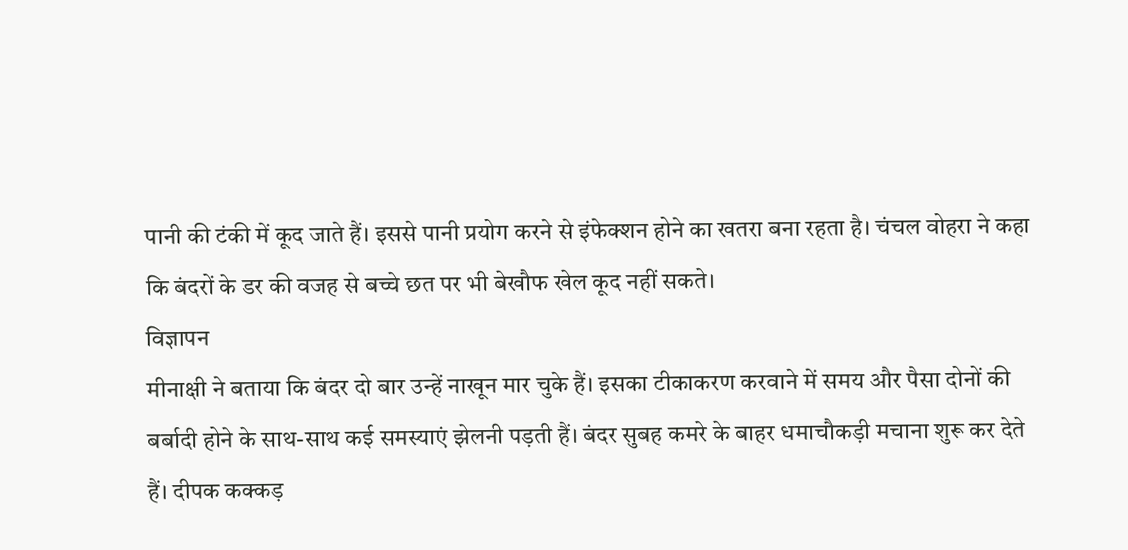पानी की टंकी में कूद जाते हैं। इससे पानी प्रयोग करने से इंफेक्शन होने का खतरा बना रहता है। चंचल वोहरा ने कहा कि बंदरों के डर की वजह से बच्चे छत पर भी बेखौफ खेल कूद नहीं सकते।
विज्ञापन
मीनाक्षी ने बताया कि बंदर दो बार उन्हें नाखून मार चुके हैं। इसका टीकाकरण करवाने में समय और पैसा दोनों की बर्बादी होने के साथ-साथ कई समस्याएं झेलनी पड़ती हैं। बंदर सुबह कमरे के बाहर धमाचौकड़ी मचाना शुरू कर देते हैं। दीपक कक्कड़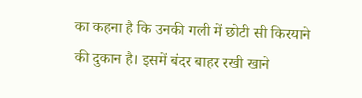का कहना है कि उनकी गली में छोटी सी किरयाने की दुकान है। इसमें बंदर बाहर रखी खाने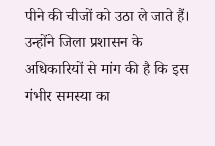पीने की चीजों को उठा ले जाते हैं। उन्होंने जिला प्रशासन के अधिकारियों से मांग की है कि इस गंभीर समस्या का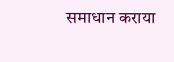समाधान कराया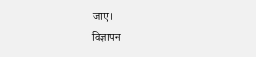जाए।
विज्ञापन